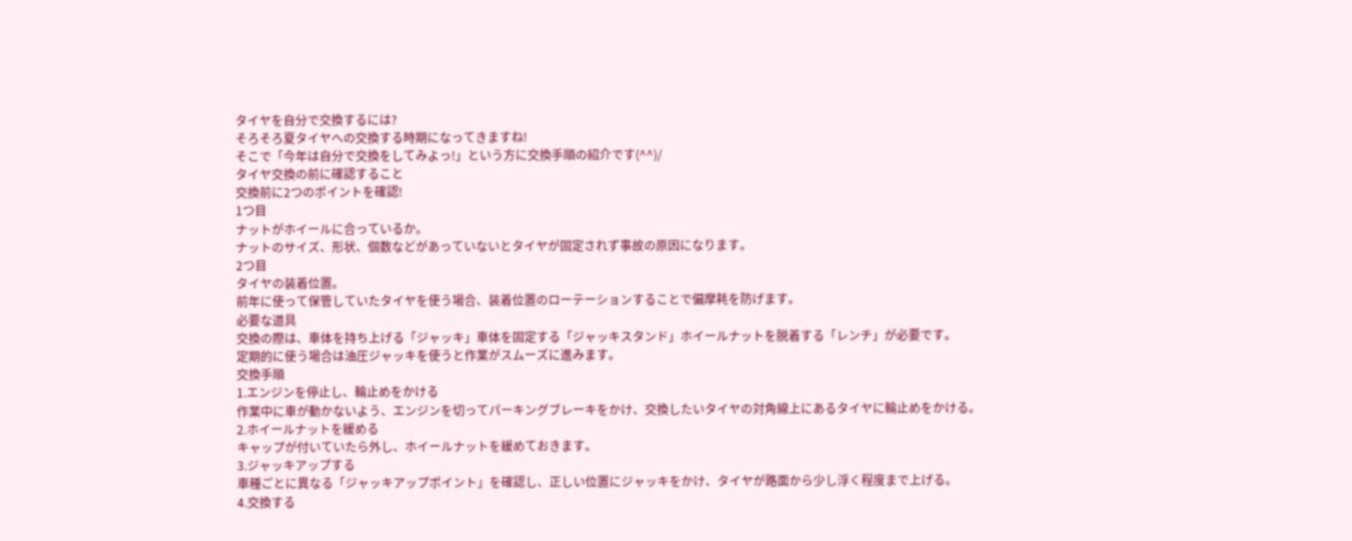タイヤを自分で交換するには?
そろそろ夏タイヤへの交換する時期になってきますね!
そこで「今年は自分で交換をしてみよっ!」という方に交換手順の紹介です(^^)/
タイヤ交換の前に確認すること
交換前に2つのポイントを確認!
1つ目
ナットがホイールに合っているか。
ナットのサイズ、形状、個数などがあっていないとタイヤが固定されず事故の原因になります。
2つ目
タイヤの装着位置。
前年に使って保管していたタイヤを使う場合、装着位置のローテーションすることで偏摩耗を防げます。
必要な道具
交換の際は、車体を持ち上げる「ジャッキ」車体を固定する「ジャッキスタンド」ホイールナットを脱着する「レンチ」が必要です。
定期的に使う場合は油圧ジャッキを使うと作業がスムーズに進みます。
交換手順
1.エンジンを停止し、輪止めをかける
作業中に車が動かないよう、エンジンを切ってパーキングブレーキをかけ、交換したいタイヤの対角線上にあるタイヤに輪止めをかける。
2.ホイールナットを緩める
キャップが付いていたら外し、ホイールナットを緩めておきます。
3.ジャッキアップする
車種ごとに異なる「ジャッキアップポイント」を確認し、正しい位置にジャッキをかけ、タイヤが路面から少し浮く程度まで上げる。
4.交換する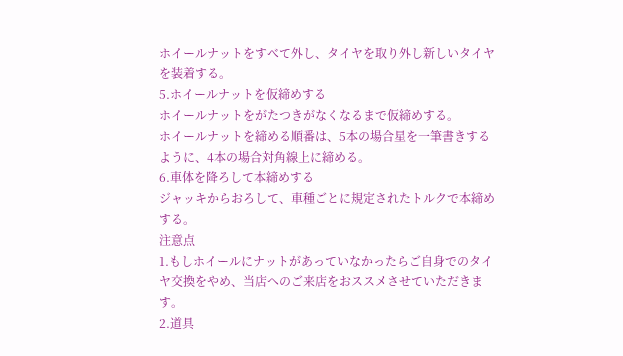ホイールナットをすべて外し、タイヤを取り外し新しいタイヤを装着する。
5.ホイールナットを仮締めする
ホイールナットをがたつきがなくなるまで仮締めする。
ホイールナットを締める順番は、5本の場合星を一筆書きするように、4本の場合対角線上に締める。
6.車体を降ろして本締めする
ジャッキからおろして、車種ごとに規定されたトルクで本締めする。
注意点
1.もしホイールにナットがあっていなかったらご自身でのタイヤ交換をやめ、当店へのご来店をおススメさせていただきます。
2.道具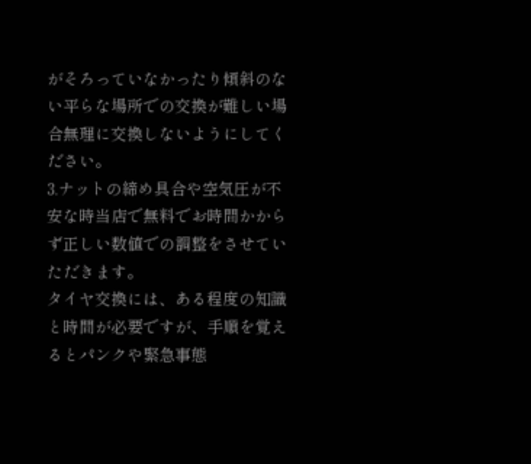がそろっていなかったり傾斜のない平らな場所での交換が難しい場合無理に交換しないようにしてください。
3.ナットの締め具合や空気圧が不安な時当店で無料でお時間かからず正しい数値での調整をさせていただきます。
タイヤ交換には、ある程度の知識と時間が必要ですが、手順を覚えるとパンクや緊急事態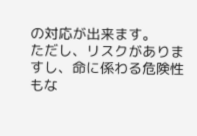の対応が出来ます。
ただし、リスクがありますし、命に係わる危険性もな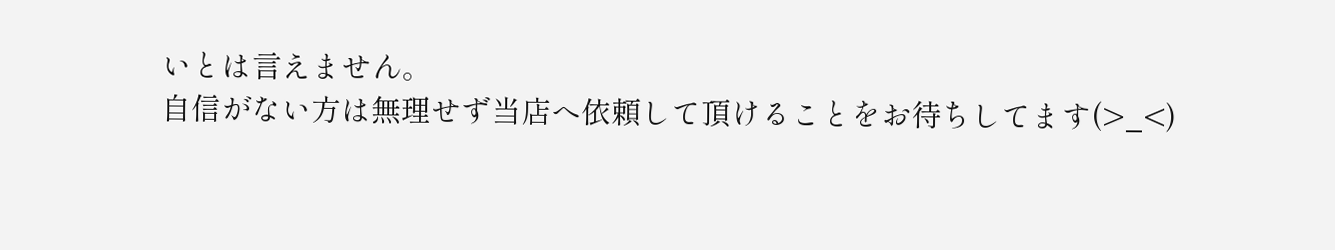いとは言えません。
自信がない方は無理せず当店へ依頼して頂けることをお待ちしてます(>_<)